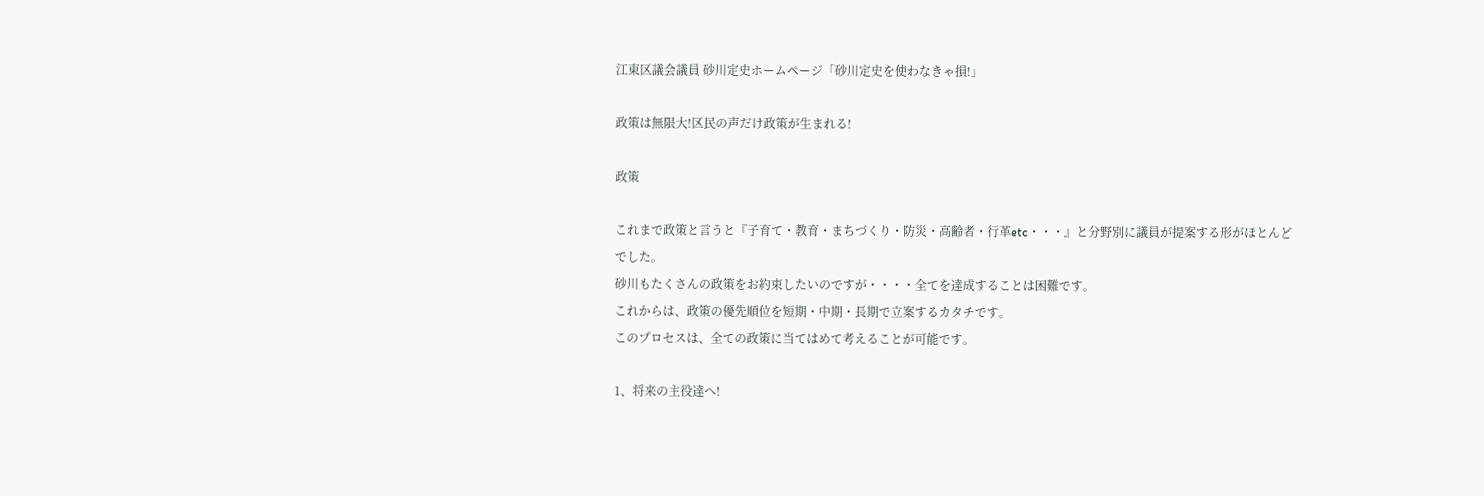江東区議会議員 砂川定史ホームページ「砂川定史を使わなきゃ損!」

政策は無限大!区民の声だけ政策が生まれる!

政策

これまで政策と言うと『子育て・教育・まちづくり・防災・高齢者・行革etc・・・』と分野別に議員が提案する形がほとんどでした。
砂川もたくさんの政策をお約束したいのですが・・・・全てを達成することは困難です。
これからは、政策の優先順位を短期・中期・長期で立案するカタチです。
このプロセスは、全ての政策に当てはめて考えることが可能です。

1、将来の主役達へ!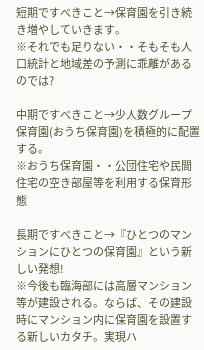短期ですべきこと→保育園を引き続き増やしていきます。
※それでも足りない・・そもそも人口統計と地域差の予測に乖離があるのでは?

中期ですべきこと→少人数グループ保育園(おうち保育園)を積極的に配置する。
※おうち保育園・・公団住宅や民間住宅の空き部屋等を利用する保育形態

長期ですべきこと→『ひとつのマンションにひとつの保育園』という新しい発想!
※今後も臨海部には高層マンション等が建設される。ならば、その建設時にマンション内に保育園を設置する新しいカタチ。実現ハ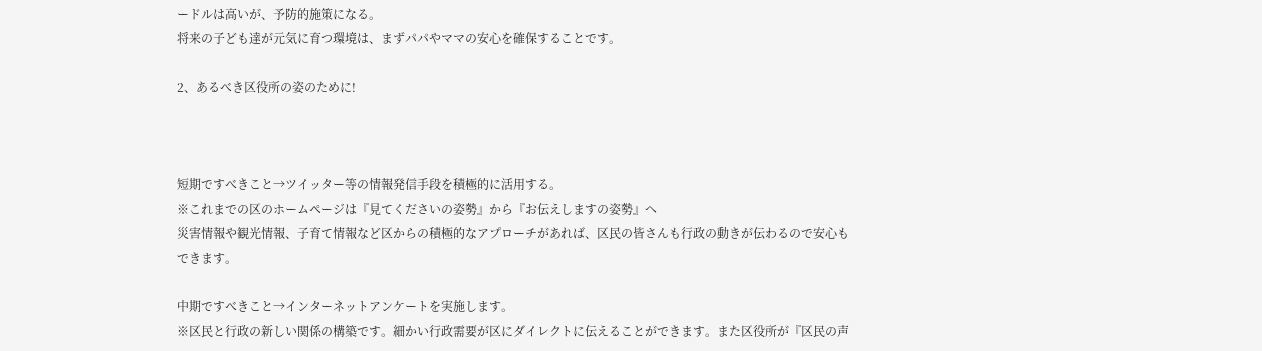ードルは高いが、予防的施策になる。
将来の子ども達が元気に育つ環境は、まずパパやママの安心を確保することです。

2、あるべき区役所の姿のために!



短期ですべきこと→ツイッター等の情報発信手段を積極的に活用する。
※これまでの区のホームページは『見てくださいの姿勢』から『お伝えしますの姿勢』へ
災害情報や観光情報、子育て情報など区からの積極的なアプローチがあれば、区民の皆さんも行政の動きが伝わるので安心もできます。

中期ですべきこと→インターネットアンケートを実施します。
※区民と行政の新しい関係の構築です。細かい行政需要が区にダイレクトに伝えることができます。また区役所が『区民の声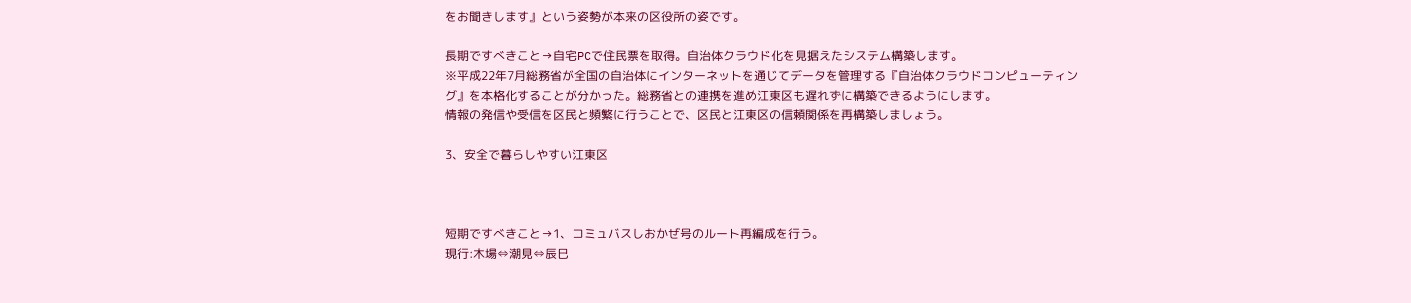をお聞きします』という姿勢が本来の区役所の姿です。

長期ですべきこと→自宅PCで住民票を取得。自治体クラウド化を見据えたシステム構築します。
※平成22年7月総務省が全国の自治体にインターネットを通じてデータを管理する『自治体クラウドコンピューティング』を本格化することが分かった。総務省との連携を進め江東区も遅れずに構築できるようにします。
情報の発信や受信を区民と頻繁に行うことで、区民と江東区の信頼関係を再構築しましょう。

3、安全で暮らしやすい江東区



短期ですべきこと→1、コミュバスしおかぜ号のルート再編成を行う。
現行:木場⇔潮見⇔辰巳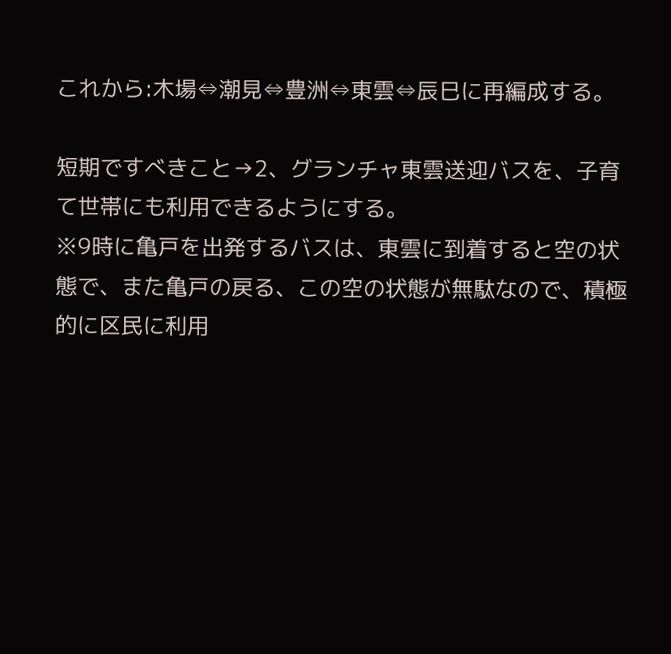これから:木場⇔潮見⇔豊洲⇔東雲⇔辰巳に再編成する。

短期ですべきこと→2、グランチャ東雲送迎バスを、子育て世帯にも利用できるようにする。
※9時に亀戸を出発するバスは、東雲に到着すると空の状態で、また亀戸の戻る、この空の状態が無駄なので、積極的に区民に利用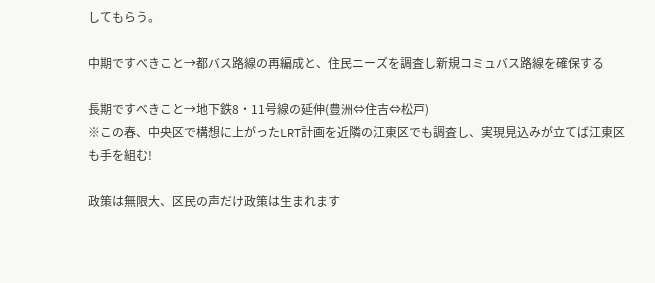してもらう。

中期ですべきこと→都バス路線の再編成と、住民ニーズを調査し新規コミュバス路線を確保する

長期ですべきこと→地下鉄8・11号線の延伸(豊洲⇔住吉⇔松戸)
※この春、中央区で構想に上がったLRT計画を近隣の江東区でも調査し、実現見込みが立てば江東区も手を組む!

政策は無限大、区民の声だけ政策は生まれます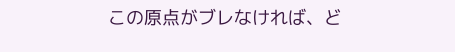この原点がブレなければ、ど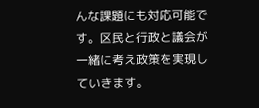んな課題にも対応可能です。区民と行政と議会が一緒に考え政策を実現していきます。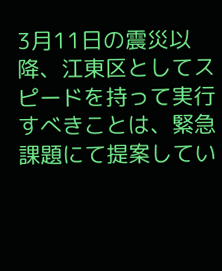3月11日の震災以降、江東区としてスピードを持って実行すべきことは、緊急課題にて提案してい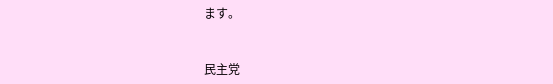ます。


民主党